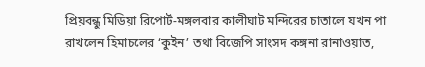প্রিয়বন্ধু মিডিয়া রিপোর্ট-মঙ্গলবার কালীঘাট মন্দিরের চাতালে যখন পা রাখলেন হিমাচলের ‘কুইন’ তথা বিজেপি সাংসদ কঙ্গনা রানাওয়াত,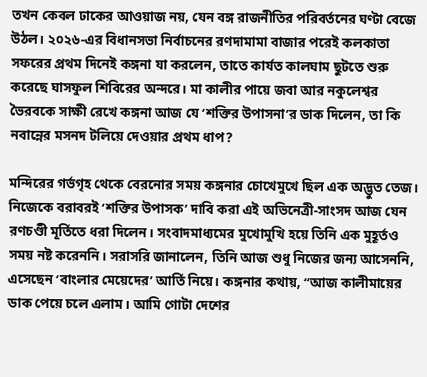তখন কেবল ঢাকের আওয়াজ নয়, যেন বঙ্গ রাজনীতির পরিবর্তনের ঘণ্টা বেজে উঠল। ২০২৬-এর বিধানসভা নির্বাচনের রণদামামা বাজার পরেই কলকাতা সফরের প্রথম দিনেই কঙ্গনা যা করলেন, তাতে কার্যত কালঘাম ছুটতে শুরু করেছে ঘাসফুল শিবিরের অন্দরে। মা কালীর পায়ে জবা আর নকুলেশ্বর ভৈরবকে সাক্ষী রেখে কঙ্গনা আজ যে ‘শক্তির উপাসনা’র ডাক দিলেন, তা কি নবান্নের মসনদ টলিয়ে দেওয়ার প্রথম ধাপ?

মন্দিরের গর্ভগৃহ থেকে বেরনোর সময় কঙ্গনার চোখেমুখে ছিল এক অদ্ভুত তেজ। নিজেকে বরাবরই ‘শক্তির উপাসক’ দাবি করা এই অভিনেত্রী-সাংসদ আজ যেন রণচণ্ডী মূর্তিতে ধরা দিলেন। সংবাদমাধ্যমের মুখোমুখি হয়ে তিনি এক মুহূর্তও সময় নষ্ট করেননি। সরাসরি জানালেন, তিনি আজ শুধু নিজের জন্য আসেননি, এসেছেন ‘বাংলার মেয়েদের’ আর্তি নিয়ে। কঙ্গনার কথায়, “আজ কালীমায়ের ডাক পেয়ে চলে এলাম। আমি গোটা দেশের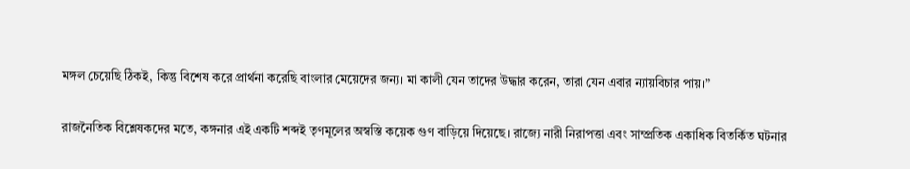মঙ্গল চেয়েছি ঠিকই, কিন্তু বিশেষ করে প্রার্থনা করেছি বাংলার মেয়েদের জন্য। মা কালী যেন তাদের উদ্ধার করেন, তারা যেন এবার ন্যায়বিচার পায়।”

রাজনৈতিক বিশ্লেষকদের মতে, কঙ্গনার এই একটি শব্দই তৃণমূলের অস্বস্তি কয়েক গুণ বাড়িয়ে দিয়েছে। রাজ্যে নারী নিরাপত্তা এবং সাম্প্রতিক একাধিক বিতর্কিত ঘটনার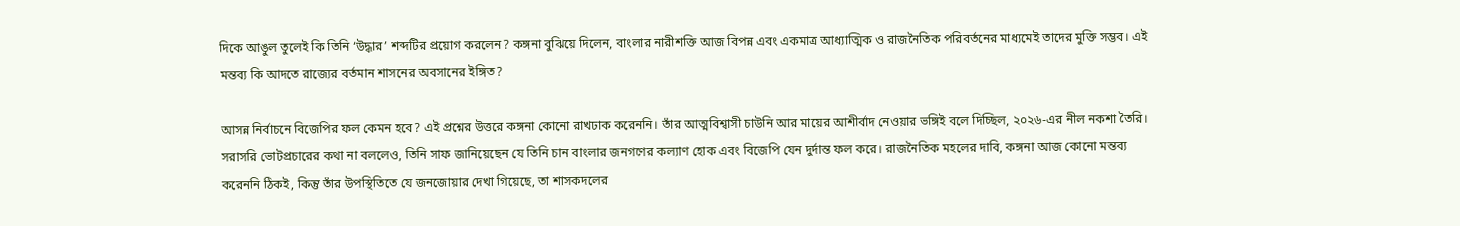দিকে আঙুল তুলেই কি তিনি ‘উদ্ধার’ শব্দটির প্রয়োগ করলেন? কঙ্গনা বুঝিয়ে দিলেন, বাংলার নারীশক্তি আজ বিপন্ন এবং একমাত্র আধ্যাত্মিক ও রাজনৈতিক পরিবর্তনের মাধ্যমেই তাদের মুক্তি সম্ভব। এই মন্তব্য কি আদতে রাজ্যের বর্তমান শাসনের অবসানের ইঙ্গিত?

আসন্ন নির্বাচনে বিজেপির ফল কেমন হবে? এই প্রশ্নের উত্তরে কঙ্গনা কোনো রাখঢাক করেননি। তাঁর আত্মবিশ্বাসী চাউনি আর মায়ের আশীর্বাদ নেওয়ার ভঙ্গিই বলে দিচ্ছিল, ২০২৬-এর নীল নকশা তৈরি। সরাসরি ভোটপ্রচারের কথা না বললেও, তিনি সাফ জানিয়েছেন যে তিনি চান বাংলার জনগণের কল্যাণ হোক এবং বিজেপি যেন দুর্দান্ত ফল করে। রাজনৈতিক মহলের দাবি, কঙ্গনা আজ কোনো মন্তব্য করেননি ঠিকই, কিন্তু তাঁর উপস্থিতিতে যে জনজোয়ার দেখা গিয়েছে, তা শাসকদলের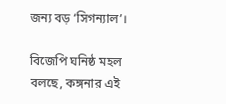জন্য বড় ‘সিগন্যাল’।

বিজেপি ঘনিষ্ঠ মহল বলছে, কঙ্গনার এই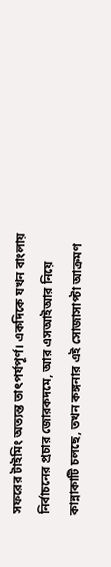সফরের টাইমিং অত্যন্ত তাৎপর্যপূর্ণ। একদিকে যখন বাংলায় নির্বাচনের প্রচার জোরকদমে, আর এসআইআর নিয়ে কান্নাকাটি চলছে, তখন কঙ্গনার এই সোজাসাপ্টা আক্রমণ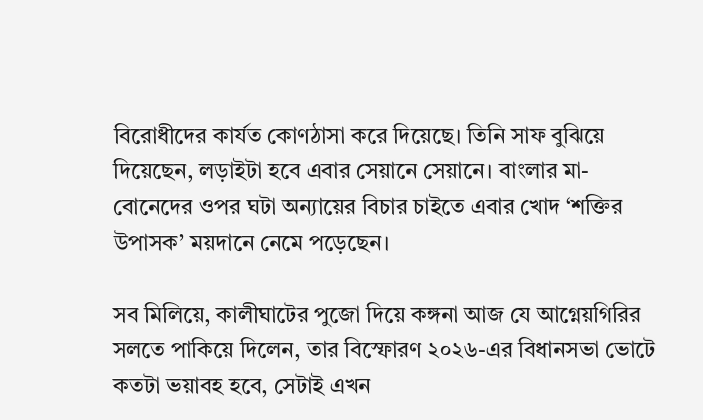বিরোধীদের কার্যত কোণঠাসা করে দিয়েছে। তিনি সাফ বুঝিয়ে দিয়েছেন, লড়াইটা হবে এবার সেয়ানে সেয়ানে। বাংলার মা-বোনেদের ওপর ঘটা অন্যায়ের বিচার চাইতে এবার খোদ ‘শক্তির উপাসক’ ময়দানে নেমে পড়েছেন।

সব মিলিয়ে, কালীঘাটের পুজো দিয়ে কঙ্গনা আজ যে আগ্নেয়গিরির সলতে পাকিয়ে দিলেন, তার বিস্ফোরণ ২০২৬-এর বিধানসভা ভোটে কতটা ভয়াবহ হবে, সেটাই এখন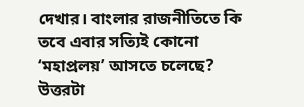দেখার। বাংলার রাজনীতিতে কি তবে এবার সত্যিই কোনো ‘মহাপ্রলয়’ আসতে চলেছে? উত্তরটা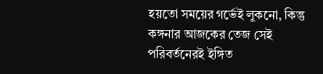হয়তো সময়ের গর্ভেই লুকনো, কিন্তু কঙ্গনার আজকের তেজ সেই পরিবর্তনেরই ইঙ্গিত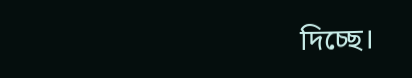দিচ্ছে।